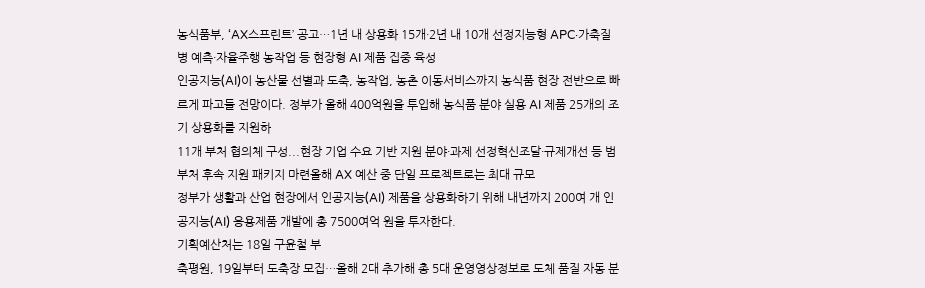농식품부, ‘AX스프린트’ 공고…1년 내 상용화 15개·2년 내 10개 선정지능형 APC·가축질병 예측·자율주행 농작업 등 현장형 AI 제품 집중 육성
인공지능(AI)이 농산물 선별과 도축, 농작업, 농촌 이동서비스까지 농식품 현장 전반으로 빠르게 파고들 전망이다. 정부가 올해 400억원을 투입해 농식품 분야 실용 AI 제품 25개의 조기 상용화를 지원하
11개 부처 협의체 구성...현장 기업 수요 기반 지원 분야·과제 선정혁신조달·규제개선 등 범부처 후속 지원 패키지 마련올해 AX 예산 중 단일 프로젝트로는 최대 규모
정부가 생활과 산업 현장에서 인공지능(AI) 제품을 상용화하기 위해 내년까지 200여 개 인공지능(AI) 응용제품 개발에 총 7500여억 원을 투자한다.
기획예산처는 18일 구윤철 부
축평원, 19일부터 도축장 모집…올해 2대 추가해 총 5대 운영영상정보로 도체 품질 자동 분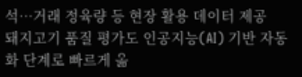석…거래 정육량 등 현장 활용 데이터 제공
돼지고기 품질 평가도 인공지능(AI) 기반 자동화 단계로 빠르게 옮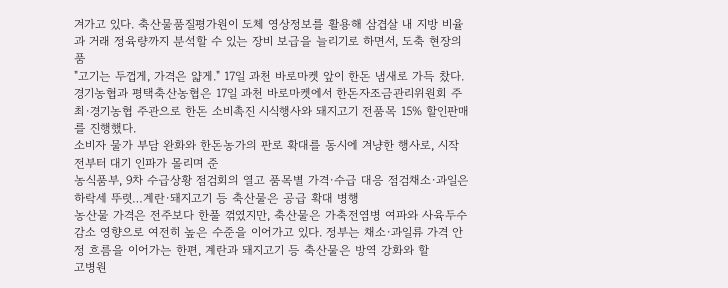겨가고 있다. 축산물품질평가원이 도체 영상정보를 활용해 삼겹살 내 지방 비율과 거래 정육량까지 분석할 수 있는 장비 보급을 늘리기로 하면서, 도축 현장의 품
"고기는 두껍게, 가격은 얇게." 17일 과천 바로마켓 앞이 한돈 냄새로 가득 찼다.
경기농협과 평택축산농협은 17일 과천 바로마켓에서 한돈자조금관리위원회 주최·경기농협 주관으로 한돈 소비촉진 시식행사와 돼지고기 전품목 15% 할인판매를 진행했다.
소비자 물가 부담 완화와 한돈농가의 판로 확대를 동시에 겨냥한 행사로, 시작 전부터 대기 인파가 몰리며 준
농식품부, 9차 수급상황 점검회의 열고 품목별 가격·수급 대응 점검채소·과일은 하락세 뚜렷…계란·돼지고기 등 축산물은 공급 확대 병행
농산물 가격은 전주보다 한풀 꺾였지만, 축산물은 가축전염병 여파와 사육두수 감소 영향으로 여전히 높은 수준을 이어가고 있다. 정부는 채소·과일류 가격 안정 흐름을 이어가는 한편, 계란과 돼지고기 등 축산물은 방역 강화와 할
고병원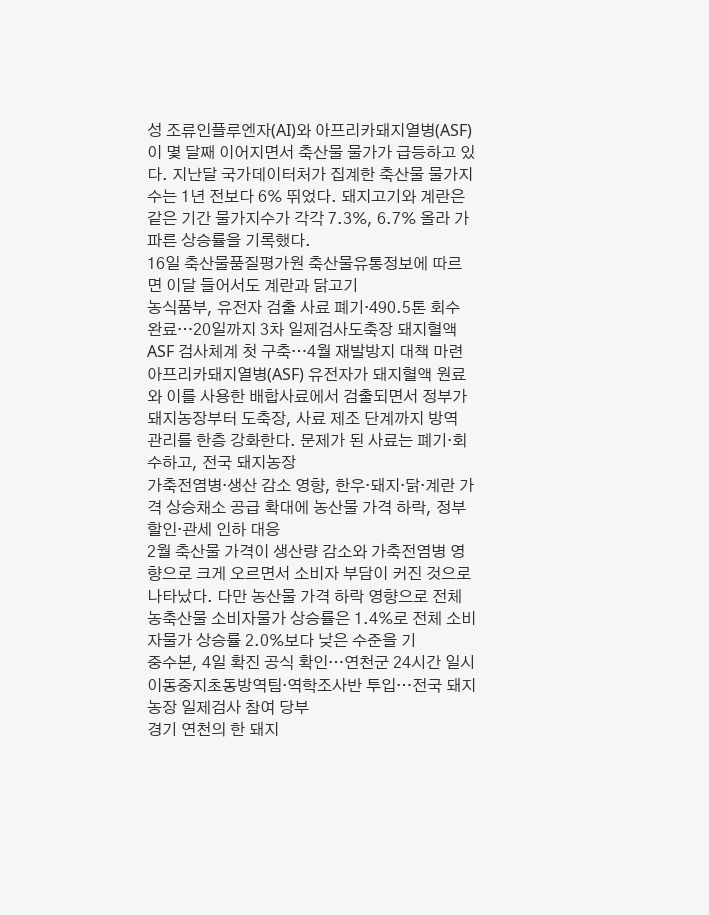성 조류인플루엔자(AI)와 아프리카돼지열병(ASF)이 몇 달째 이어지면서 축산물 물가가 급등하고 있다. 지난달 국가데이터처가 집계한 축산물 물가지수는 1년 전보다 6% 뛰었다. 돼지고기와 계란은 같은 기간 물가지수가 각각 7.3%, 6.7% 올라 가파른 상승률을 기록했다.
16일 축산물품질평가원 축산물유통정보에 따르면 이달 들어서도 계란과 닭고기
농식품부, 유전자 검출 사료 폐기·490.5톤 회수 완료…20일까지 3차 일제검사도축장 돼지혈액 ASF 검사체계 첫 구축…4월 재발방지 대책 마련
아프리카돼지열병(ASF) 유전자가 돼지혈액 원료와 이를 사용한 배합사료에서 검출되면서 정부가 돼지농장부터 도축장, 사료 제조 단계까지 방역 관리를 한층 강화한다. 문제가 된 사료는 폐기·회수하고, 전국 돼지농장
가축전염병·생산 감소 영향, 한우·돼지·닭·계란 가격 상승채소 공급 확대에 농산물 가격 하락, 정부 할인·관세 인하 대응
2월 축산물 가격이 생산량 감소와 가축전염병 영향으로 크게 오르면서 소비자 부담이 커진 것으로 나타났다. 다만 농산물 가격 하락 영향으로 전체 농축산물 소비자물가 상승률은 1.4%로 전체 소비자물가 상승률 2.0%보다 낮은 수준을 기
중수본, 4일 확진 공식 확인…연천군 24시간 일시이동중지초동방역팀·역학조사반 투입…전국 돼지농장 일제검사 참여 당부
경기 연천의 한 돼지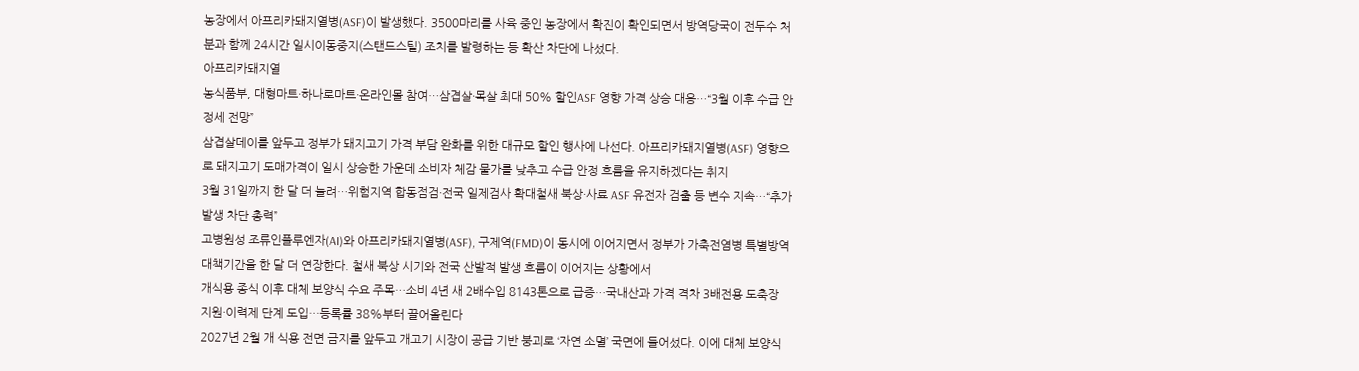농장에서 아프리카돼지열병(ASF)이 발생했다. 3500마리를 사육 중인 농장에서 확진이 확인되면서 방역당국이 전두수 처분과 함께 24시간 일시이동중지(스탠드스틸) 조치를 발령하는 등 확산 차단에 나섰다.
아프리카돼지열
농식품부, 대형마트·하나로마트·온라인몰 참여…삼겹살·목살 최대 50% 할인ASF 영향 가격 상승 대응…“3월 이후 수급 안정세 전망”
삼겹살데이를 앞두고 정부가 돼지고기 가격 부담 완화를 위한 대규모 할인 행사에 나선다. 아프리카돼지열병(ASF) 영향으로 돼지고기 도매가격이 일시 상승한 가운데 소비자 체감 물가를 낮추고 수급 안정 흐름을 유지하겠다는 취지
3월 31일까지 한 달 더 늘려…위험지역 합동점검·전국 일제검사 확대철새 북상·사료 ASF 유전자 검출 등 변수 지속…“추가 발생 차단 총력”
고병원성 조류인플루엔자(AI)와 아프리카돼지열병(ASF), 구제역(FMD)이 동시에 이어지면서 정부가 가축전염병 특별방역대책기간을 한 달 더 연장한다. 철새 북상 시기와 전국 산발적 발생 흐름이 이어지는 상황에서
개식용 종식 이후 대체 보양식 수요 주목…소비 4년 새 2배수입 8143톤으로 급증…국내산과 가격 격차 3배전용 도축장 지원·이력제 단계 도입…등록률 38%부터 끌어올린다
2027년 2월 개 식용 전면 금지를 앞두고 개고기 시장이 공급 기반 붕괴로 ‘자연 소멸’ 국면에 들어섰다. 이에 대체 보양식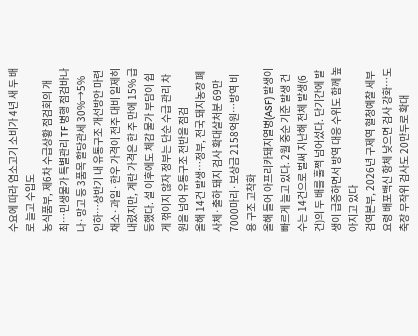수요에 따라 염소고기 소비가 4년 새 두 배로 늘고 수입도
농식품부, 제6차 수급상황 점검회의 개최…민생물가 특별관리 TF 병행 점검바나나·망고 등 3품목 할당관세 30%→5% 인하…상반기 내 유통구조 개선방안 마련
채소·과일·한우 가격이 전주 대비 일제히 내렸지만, 계란 가격은 한 주 만에 15% 급등했다. 설 이후에도 체감 물가 부담이 쉽게 꺾이지 않자 정부는 단순 수급 관리 차원을 넘어 유통구조 전반을 점검
올해 14건 발생…정부, 전국 돼지농장 폐사체·출하 돼지 검사 확대살처분 69만7000마리·보상금 2158억원…방역 비용 구조 고착화
올해 들어 아프리카돼지열병(ASF) 발생이 빠르게 늘고 있다. 2월 중순 기준 발생 건수는 14건으로 벌써 지난해 전체 발생(6건)의 두 배를 훌쩍 넘어섰다. 단기간에 발생이 급증하면서 방역 대응 수위도 함께 높아지고 있다
검역본부, 2026년 구제역 혈청예찰 세부요령 배포백신 항체 낮으면 검사 강화…도축장 무작위 검사도 20만두로 확대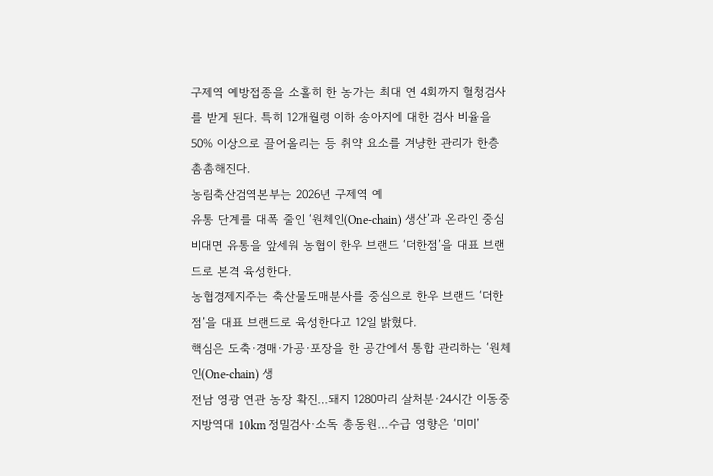구제역 예방접종을 소홀히 한 농가는 최대 연 4회까지 혈청검사를 받게 된다. 특히 12개월령 이하 송아지에 대한 검사 비율을 50% 이상으로 끌어올리는 등 취약 요소를 겨냥한 관리가 한층 촘촘해진다.
농림축산검역본부는 2026년 구제역 예
유통 단계를 대폭 줄인 ‘원체인(One-chain) 생산’과 온라인 중심 비대면 유통을 앞세워 농협이 한우 브랜드 ‘더한점’을 대표 브랜드로 본격 육성한다.
농협경제지주는 축산물도매분사를 중심으로 한우 브랜드 ‘더한점’을 대표 브랜드로 육성한다고 12일 밝혔다.
핵심은 도축·경매·가공·포장을 한 공간에서 통합 관리하는 ‘원체인(One-chain) 생
전남 영광 연관 농장 확진…돼지 1280마리 살처분·24시간 이동중지방역대 10km 정밀검사·소독 총동원…수급 영향은 ‘미미’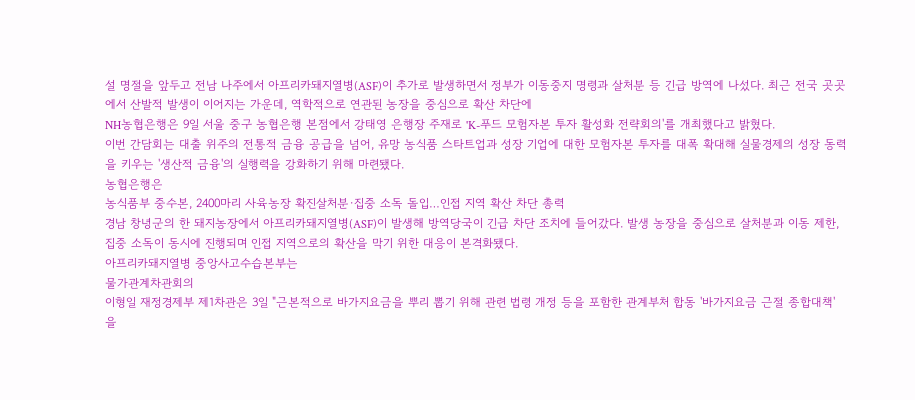설 명절을 앞두고 전남 나주에서 아프리카돼지열병(ASF)이 추가로 발생하면서 정부가 이동중지 명령과 살처분 등 긴급 방역에 나섰다. 최근 전국 곳곳에서 산발적 발생이 이어지는 가운데, 역학적으로 연관된 농장을 중심으로 확산 차단에
NH농협은행은 9일 서울 중구 농협은행 본점에서 강태영 은행장 주재로 'K-푸드 모험자본 투자 활성화 전략회의'를 개최했다고 밝혔다.
이번 간담회는 대출 위주의 전통적 금융 공급을 넘어, 유망 농식품 스타트업과 성장 기업에 대한 모험자본 투자를 대폭 확대해 실물경제의 성장 동력을 키우는 '생산적 금융'의 실행력을 강화하기 위해 마련됐다.
농협은행은
농식품부 중수본, 2400마리 사육농장 확진살처분·집중 소독 돌입…인접 지역 확산 차단 총력
경남 창녕군의 한 돼지농장에서 아프리카돼지열병(ASF)이 발생해 방역당국이 긴급 차단 조치에 들어갔다. 발생 농장을 중심으로 살처분과 이동 제한, 집중 소독이 동시에 진행되며 인접 지역으로의 확산을 막기 위한 대응이 본격화됐다.
아프리카돼지열병 중앙사고수습본부는
물가관계차관회의
이형일 재정경제부 제1차관은 3일 "근본적으로 바가지요금을 뿌리 뽑기 위해 관련 법령 개정 등을 포함한 관계부처 합동 '바가지요금 근절 종합대책'을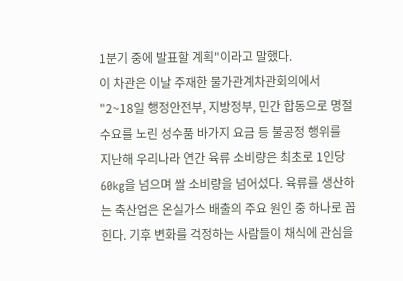1분기 중에 발표할 계획"이라고 말했다.
이 차관은 이날 주재한 물가관계차관회의에서 "2~18일 행정안전부, 지방정부, 민간 합동으로 명절 수요를 노린 성수품 바가지 요금 등 불공정 행위를
지난해 우리나라 연간 육류 소비량은 최초로 1인당 60kg을 넘으며 쌀 소비량을 넘어섰다. 육류를 생산하는 축산업은 온실가스 배출의 주요 원인 중 하나로 꼽힌다. 기후 변화를 걱정하는 사람들이 채식에 관심을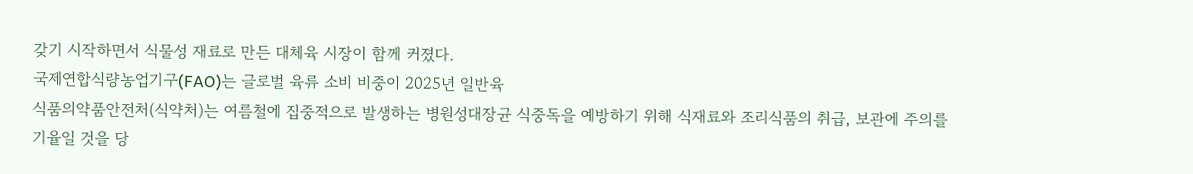갖기 시작하면서 식물성 재료로 만든 대체육 시장이 함께 커졌다.
국제연합식량농업기구(FAO)는 글로벌 육류 소비 비중이 2025년 일반육
식품의약품안전처(식약처)는 여름철에 집중적으로 발생하는 병원성대장균 식중독을 예방하기 위해 식재료와 조리식품의 취급, 보관에 주의를 기율일 것을 당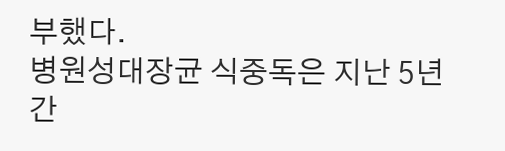부했다.
병원성대장균 식중독은 지난 5년간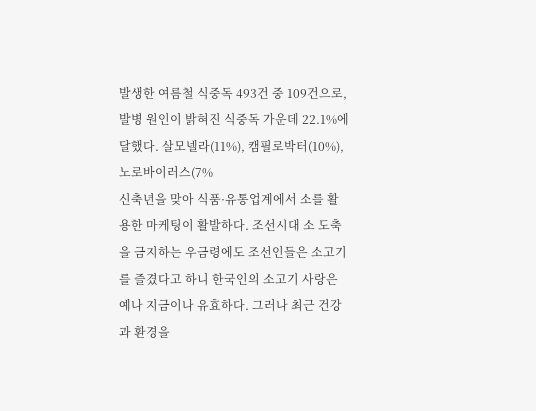발생한 여름철 식중독 493건 중 109건으로, 발병 원인이 밝혀진 식중독 가운데 22.1%에 달했다. 살모넬라(11%), 캠필로박터(10%), 노로바이러스(7%
신축년을 맞아 식품·유통업계에서 소를 활용한 마케팅이 활발하다. 조선시대 소 도축을 금지하는 우금령에도 조선인들은 소고기를 즐겼다고 하니 한국인의 소고기 사랑은 예나 지금이나 유효하다. 그러나 최근 건강과 환경을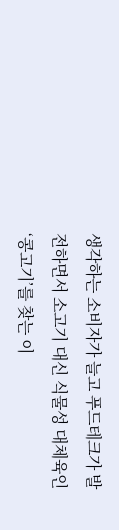생각하는 소비자가 늘고 푸드테크가 발전하면서 소고기 대신 식물성 대체육인 ‘콩고기’를 찾는 이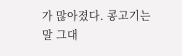가 많아졌다. 콩고기는 말 그대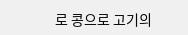로 콩으로 고기의